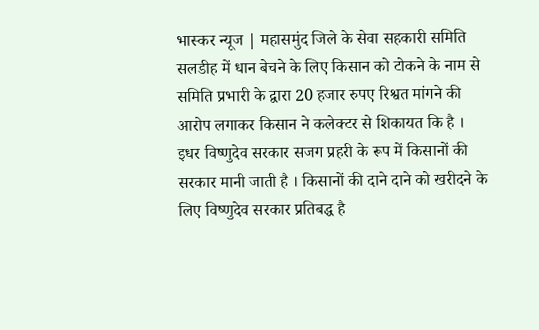भास्कर न्यूज | महासमुंद जिले के सेवा सहकारी समिति सलडीह में धान बेचने के लिए किसान को टोकने के नाम से समिति प्रभारी के द्वारा 20 हजार रुपए रिश्वत मांगने की आरोप लगाकर किसान ने कलेक्टर से शिकायत कि है । इधर विष्णुदेव सरकार सजग प्रहरी के रूप में किसानों की सरकार मानी जाती है । किसानों की दाने दाने को खरीदने के लिए विष्णुदेव सरकार प्रतिबद्ध है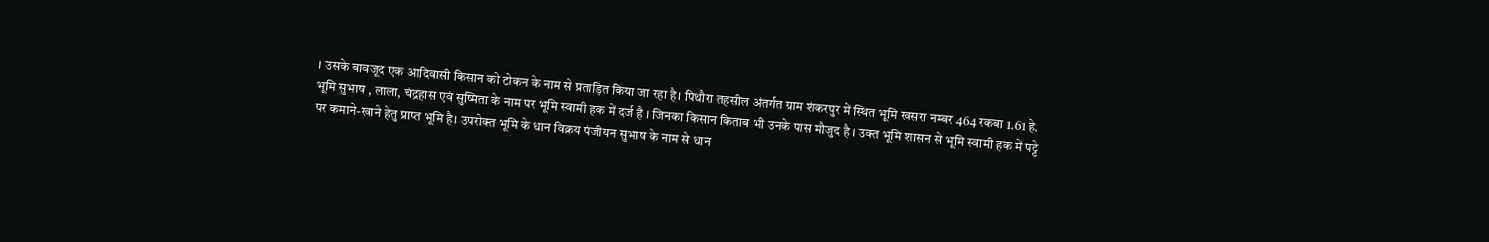। उसके बावजूद एक आदिवासी किसान को टोकन के नाम से प्रताड़ित किया जा रहा है। पिथौरा तहसील अंतर्गत ग्राम शंकरपुर में स्थित भूमि खसरा नम्बर 464 रकबा 1.61 हे. भूमि सुभाष , लाला, चंद्रहास एवं सुष्मिता के नाम पर भूमि स्वामी हक में दर्ज है । जिनका किसान किताब भी उनके पास मौजुद है । उक्त भूमि शासन से भूमि स्वामी हक में पट्टे पर कमाने-खाने हेतु प्राप्त भूमि है। उपरोक्त भूमि के धान विक्रय पंजीयन सुभाष के नाम से धान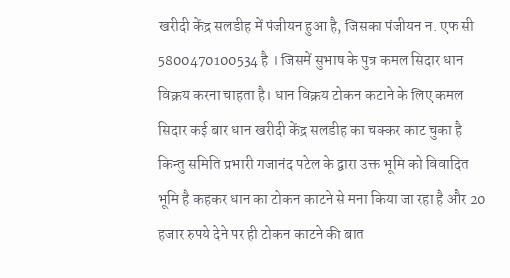खरीदी केंद्र सलडीह में पंजीयन हुआ है, जिसका पंजीयन न. एफ सी 5800470100534 है । जिसमें सुभाष के पुत्र कमल सिदार धान विक्रय करना चाहता है। धान विक्रय टोकन कटाने के लिए कमल सिदार कई बार धान खरीदी केंद्र सलडीह का चक्कर काट चुका है किन्तु समिति प्रभारी गजानंद पटेल के द्वारा उक्त भूमि को विवादित भूमि है कहकर धान का टोकन काटने से मना किया जा रहा है और 20 हजार रुपये देने पर ही टोकन काटने की बात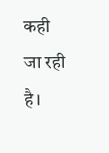कही जा रही है।